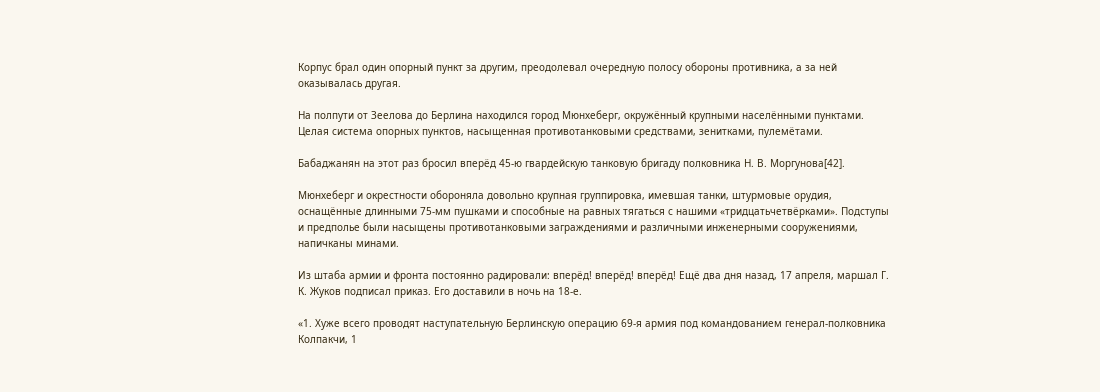Корпус брал один опорный пункт за другим, преодолевал очередную полосу обороны противника, а за ней оказывалась другая.

На полпути от Зеелова до Берлина находился город Мюнхеберг, окружённый крупными населёнными пунктами. Целая система опорных пунктов, насыщенная противотанковыми средствами, зенитками, пулемётами.

Бабаджанян на этот раз бросил вперёд 45-ю гвардейскую танковую бригаду полковника Н. В. Моргунова[42].

Мюнхеберг и окрестности обороняла довольно крупная группировка, имевшая танки, штурмовые орудия, оснащённые длинными 75-мм пушками и способные на равных тягаться с нашими «тридцатьчетвёрками». Подступы и предполье были насыщены противотанковыми заграждениями и различными инженерными сооружениями, напичканы минами.

Из штаба армии и фронта постоянно радировали: вперёд! вперёд! вперёд! Ещё два дня назад, 17 апреля, маршал Г. К. Жуков подписал приказ. Его доставили в ночь на 18-е.

«1. Хуже всего проводят наступательную Берлинскую операцию 69-я армия под командованием генерал-полковника Колпакчи, 1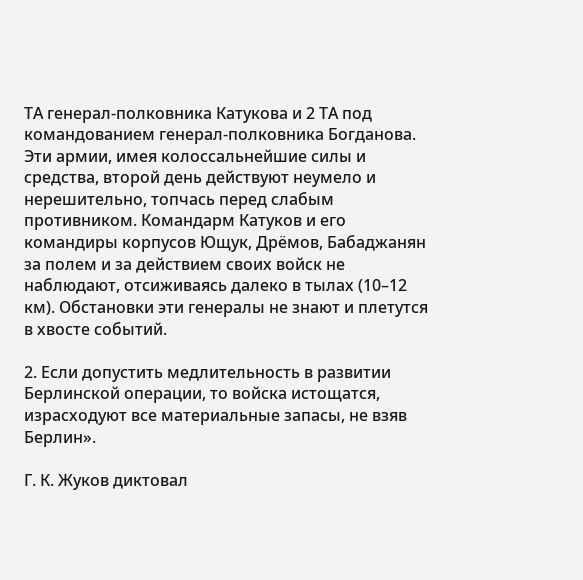ТА генерал-полковника Катукова и 2 ТА под командованием генерал-полковника Богданова. Эти армии, имея колоссальнейшие силы и средства, второй день действуют неумело и нерешительно, топчась перед слабым противником. Командарм Катуков и его командиры корпусов Ющук, Дрёмов, Бабаджанян за полем и за действием своих войск не наблюдают, отсиживаясь далеко в тылах (10–12 км). Обстановки эти генералы не знают и плетутся в хвосте событий.

2. Если допустить медлительность в развитии Берлинской операции, то войска истощатся, израсходуют все материальные запасы, не взяв Берлин».

Г. К. Жуков диктовал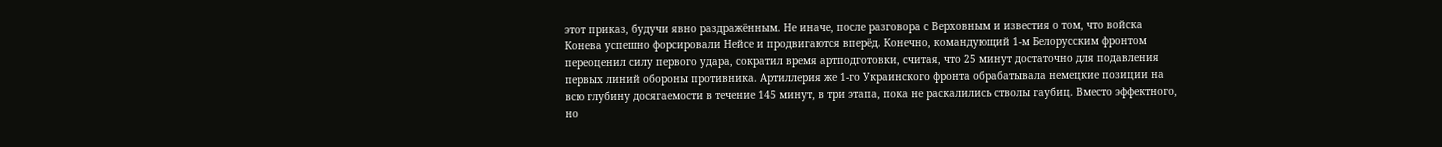этот приказ, будучи явно раздражённым. Не иначе, после разговора с Верховным и известия о том, что войска Конева успешно форсировали Нейсе и продвигаются вперёд. Конечно, командующий 1-м Белорусским фронтом переоценил силу первого удара, сократил время артподготовки, считая, что 25 минут достаточно для подавления первых линий обороны противника. Артиллерия же 1-го Украинского фронта обрабатывала немецкие позиции на всю глубину досягаемости в течение 145 минут, в три этапа, пока не раскалились стволы гаубиц. Вместо эффектного, но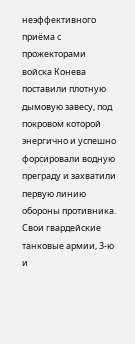неэффективного приёма с прожекторами войска Конева поставили плотную дымовую завесу, под покровом которой энергично и успешно форсировали водную преграду и захватили первую линию обороны противника. Свои гвардейские танковые армии, 3-ю и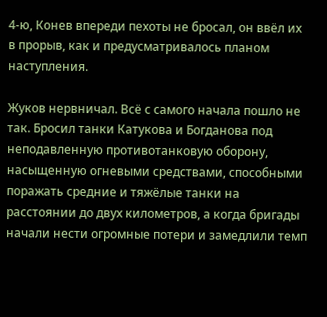4-ю, Конев впереди пехоты не бросал, он ввёл их в прорыв, как и предусматривалось планом наступления.

Жуков нервничал. Всё с самого начала пошло не так. Бросил танки Катукова и Богданова под неподавленную противотанковую оборону, насыщенную огневыми средствами, способными поражать средние и тяжёлые танки на расстоянии до двух километров, а когда бригады начали нести огромные потери и замедлили темп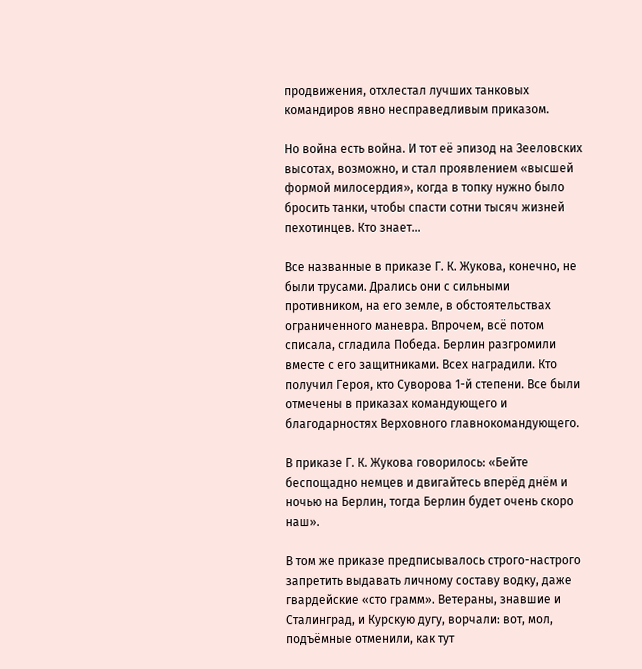продвижения, отхлестал лучших танковых командиров явно несправедливым приказом.

Но война есть война. И тот её эпизод на Зееловских высотах, возможно, и стал проявлением «высшей формой милосердия», когда в топку нужно было бросить танки, чтобы спасти сотни тысяч жизней пехотинцев. Кто знает…

Все названные в приказе Г. К. Жукова, конечно, не были трусами. Дрались они с сильными противником, на его земле, в обстоятельствах ограниченного маневра. Впрочем, всё потом списала, сгладила Победа. Берлин разгромили вместе с его защитниками. Всех наградили. Кто получил Героя, кто Суворова 1-й степени. Все были отмечены в приказах командующего и благодарностях Верховного главнокомандующего.

В приказе Г. К. Жукова говорилось: «Бейте беспощадно немцев и двигайтесь вперёд днём и ночью на Берлин, тогда Берлин будет очень скоро наш».

В том же приказе предписывалось строго-настрого запретить выдавать личному составу водку, даже гвардейские «сто грамм». Ветераны, знавшие и Сталинград, и Курскую дугу, ворчали: вот, мол, подъёмные отменили, как тут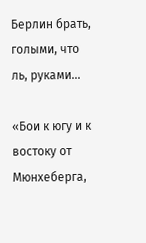Берлин брать, голыми, что ль, руками…

«Бои к югу и к востоку от Мюнхеберга,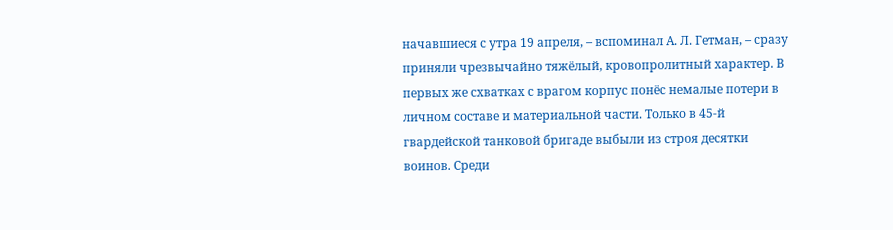начавшиеся с утра 19 апреля, – вспоминал А. Л. Гетман, – сразу приняли чрезвычайно тяжёлый, кровопролитный характер. В первых же схватках с врагом корпус понёс немалые потери в личном составе и материальной части. Только в 45-й гвардейской танковой бригаде выбыли из строя десятки воинов. Среди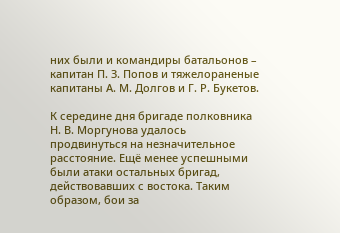них были и командиры батальонов – капитан П. З. Попов и тяжелораненые капитаны А. М. Долгов и Г. Р. Букетов.

К середине дня бригаде полковника Н. В. Моргунова удалось продвинуться на незначительное расстояние. Ещё менее успешными были атаки остальных бригад, действовавших с востока. Таким образом, бои за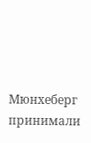Мюнхеберг принимали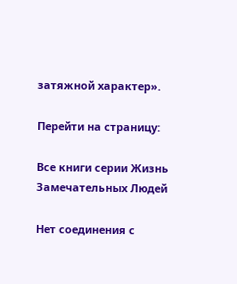затяжной характер».

Перейти на страницу:

Все книги серии Жизнь Замечательных Людей

Нет соединения с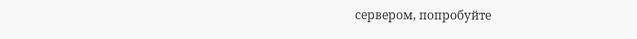сервером, попробуйте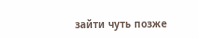зайти чуть позже